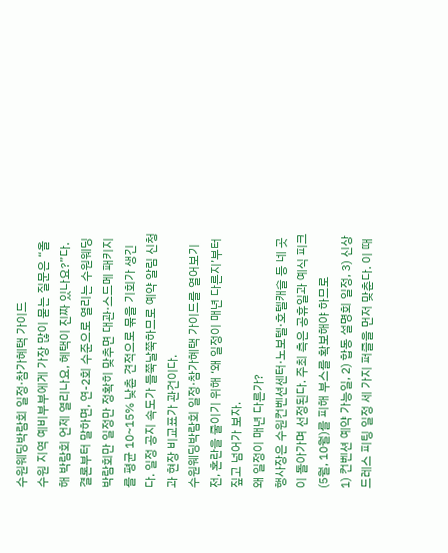수원웨딩박람회 일정·참가혜택 가이드
수원 지역 예비부부에게 가장 많이 묻는 질문은 “올해 박람회 언제 열리나요, 혜택이 진짜 있나요?”다. 결론부터 말하면, 연-2회 수준으로 열리는 수원웨딩박람회만 일정만 정확히 맞추면 대관·스드메 패키지를 평균 10~15% 낮춘 견적으로 묶을 기회가 생긴다. 일정 공지 속도가 들쭉날쭉하므로 예약 알림 신청과 현장 비교표가 관건이다.
수원웨딩박람회 일정·참가혜택 가이드를 열어보기 전, 혼란을 줄이기 위해 ‘왜 일정이 매년 다른지’부터 짚고 넘어가 보자.
왜 일정이 매년 다른가?
행사장은 수원컨벤션센터·노보텔·호텔캐슬 등 네 곳이 돌아가며 선정된다. 주최 측은 공휴일과 예식 피크(5월, 10월)를 피해 부스를 확보해야 하므로
1) 컨벤션 예약 가능일, 2) 합동 설명회 일정, 3) 신상 드레스 피팅 일정 세 가지 퍼즐을 먼저 맞춘다. 이 때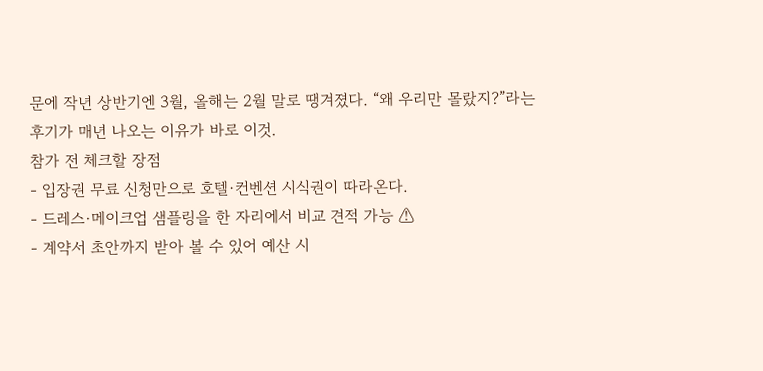문에 작년 상반기엔 3월, 올해는 2월 말로 땡겨졌다. “왜 우리만 몰랐지?”라는 후기가 매년 나오는 이유가 바로 이것.
참가 전 체크할 장점
- 입장권 무료 신청만으로 호텔·컨벤션 시식권이 따라온다.
- 드레스·메이크업 샘플링을 한 자리에서 비교 견적 가능 ⚠
- 계약서 초안까지 받아 볼 수 있어 예산 시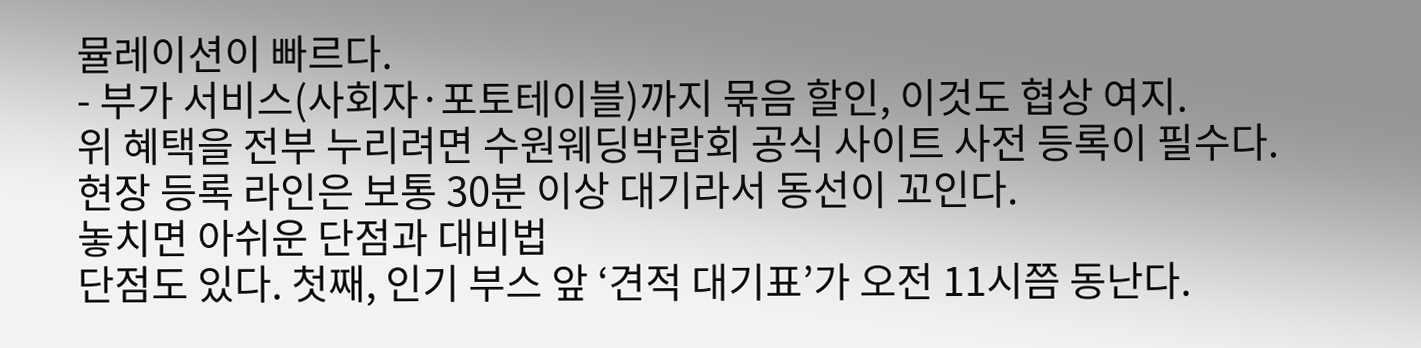뮬레이션이 빠르다.
- 부가 서비스(사회자·포토테이블)까지 묶음 할인, 이것도 협상 여지.
위 혜택을 전부 누리려면 수원웨딩박람회 공식 사이트 사전 등록이 필수다. 현장 등록 라인은 보통 30분 이상 대기라서 동선이 꼬인다.
놓치면 아쉬운 단점과 대비법
단점도 있다. 첫째, 인기 부스 앞 ‘견적 대기표’가 오전 11시쯤 동난다.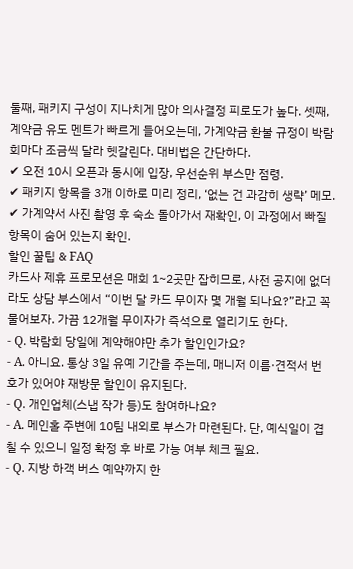둘째, 패키지 구성이 지나치게 많아 의사결정 피로도가 높다. 셋째, 계약금 유도 멘트가 빠르게 들어오는데, 가계약금 환불 규정이 박람회마다 조금씩 달라 헷갈린다. 대비법은 간단하다.
✔ 오전 10시 오픈과 동시에 입장, 우선순위 부스만 점령.
✔ 패키지 항목을 3개 이하로 미리 정리, ‘없는 건 과감히 생략’ 메모.
✔ 가계약서 사진 촬영 후 숙소 돌아가서 재확인, 이 과정에서 빠질 항목이 숨어 있는지 확인.
할인 꿀팁 & FAQ
카드사 제휴 프로모션은 매회 1~2곳만 잡히므로, 사전 공지에 없더라도 상담 부스에서 “이번 달 카드 무이자 몇 개월 되나요?”라고 꼭 물어보자. 가끔 12개월 무이자가 즉석으로 열리기도 한다.
- Q. 박람회 당일에 계약해야만 추가 할인인가요?
- A. 아니요. 통상 3일 유예 기간을 주는데, 매니저 이름·견적서 번호가 있어야 재방문 할인이 유지된다.
- Q. 개인업체(스냅 작가 등)도 참여하나요?
- A. 메인홀 주변에 10팀 내외로 부스가 마련된다. 단, 예식일이 겹칠 수 있으니 일정 확정 후 바로 가능 여부 체크 필요.
- Q. 지방 하객 버스 예약까지 한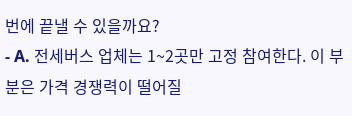번에 끝낼 수 있을까요?
- A. 전세버스 업체는 1~2곳만 고정 참여한다. 이 부분은 가격 경쟁력이 떨어질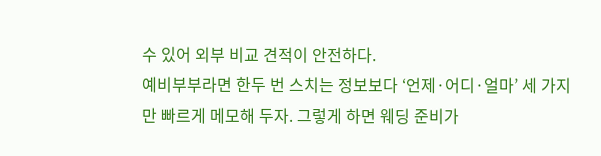수 있어 외부 비교 견적이 안전하다.
예비부부라면 한두 번 스치는 정보보다 ‘언제·어디·얼마’ 세 가지만 빠르게 메모해 두자. 그렇게 하면 웨딩 준비가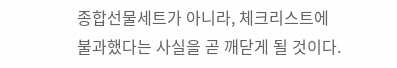종합선물세트가 아니라, 체크리스트에 불과했다는 사실을 곧 깨닫게 될 것이다.